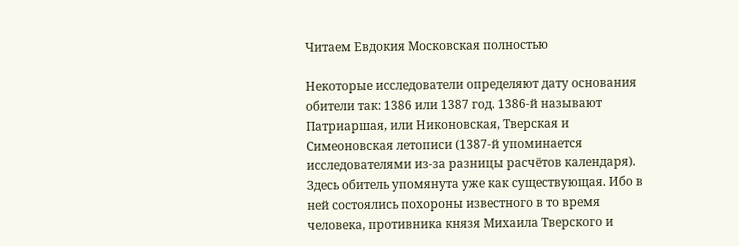Читаем Евдокия Московская полностью

Некоторые исследователи определяют дату основания обители так: 1386 или 1387 год. 1386-й называют Патриаршая, или Никоновская, Тверская и Симеоновская летописи (1387-й упоминается исследователями из-за разницы расчётов календаря). Здесь обитель упомянута уже как существующая. Ибо в ней состоялись похороны известного в то время человека, противника князя Михаила Тверского и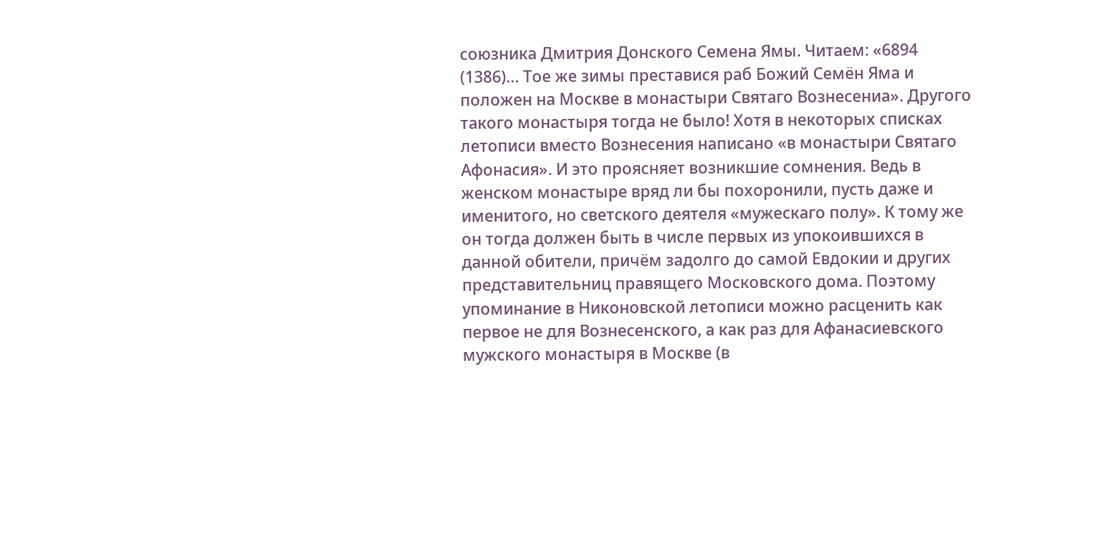союзника Дмитрия Донского Семена Ямы. Читаем: «6894 (1386)… Тое же зимы преставися раб Божий Семён Яма и положен на Москве в монастыри Святаго Вознесениа». Другого такого монастыря тогда не было! Хотя в некоторых списках летописи вместо Вознесения написано «в монастыри Святаго Афонасия». И это проясняет возникшие сомнения. Ведь в женском монастыре вряд ли бы похоронили, пусть даже и именитого, но светского деятеля «мужескаго полу». К тому же он тогда должен быть в числе первых из упокоившихся в данной обители, причём задолго до самой Евдокии и других представительниц правящего Московского дома. Поэтому упоминание в Никоновской летописи можно расценить как первое не для Вознесенского, а как раз для Афанасиевского мужского монастыря в Москве (в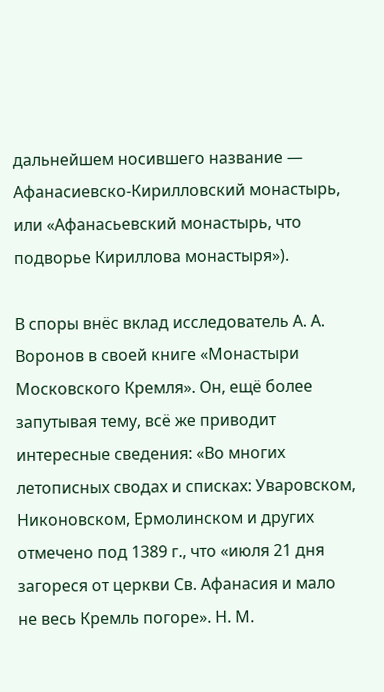дальнейшем носившего название — Афанасиевско-Кирилловский монастырь, или «Афанасьевский монастырь, что подворье Кириллова монастыря»).

В споры внёс вклад исследователь А. А. Воронов в своей книге «Монастыри Московского Кремля». Он, ещё более запутывая тему, всё же приводит интересные сведения: «Во многих летописных сводах и списках: Уваровском, Никоновском, Ермолинском и других отмечено под 1389 г., что «июля 21 дня загореся от церкви Св. Афанасия и мало не весь Кремль погоре». Н. М.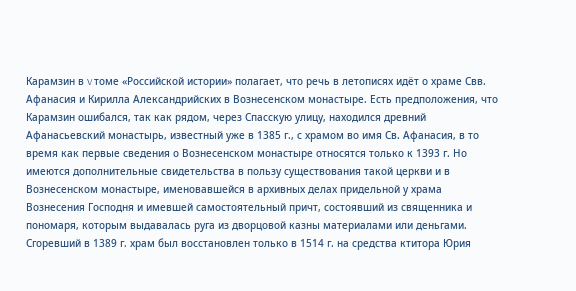Карамзин в V томе «Российской истории» полагает, что речь в летописях идёт о храме Свв. Афанасия и Кирилла Александрийских в Вознесенском монастыре. Есть предположения, что Карамзин ошибался, так как рядом, через Спасскую улицу, находился древний Афанасьевский монастырь, известный уже в 1385 г., с храмом во имя Св. Афанасия, в то время как первые сведения о Вознесенском монастыре относятся только к 1393 г. Но имеются дополнительные свидетельства в пользу существования такой церкви и в Вознесенском монастыре, именовавшейся в архивных делах придельной у храма Вознесения Господня и имевшей самостоятельный причт, состоявший из священника и пономаря, которым выдавалась руга из дворцовой казны материалами или деньгами. Сгоревший в 1389 г. храм был восстановлен только в 1514 г. на средства ктитора Юрия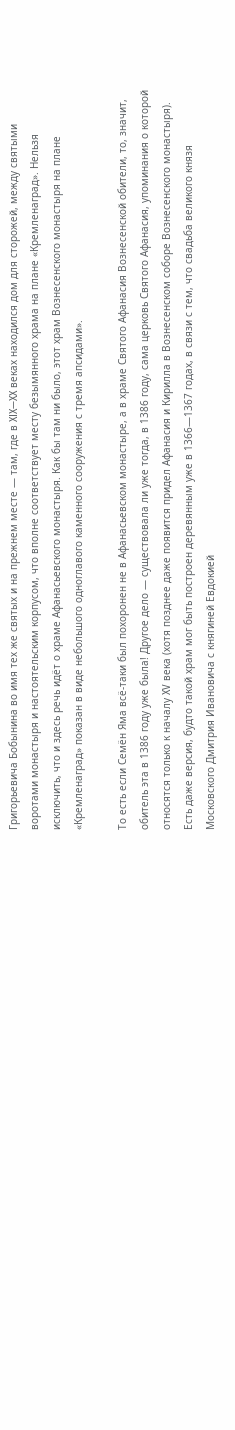Григорьевича Бобынина во имя тех же святых и на прежнем месте — там, где в XIX—XX веках находился дом для сторожей, между святыми воротами монастыря и настоятельским корпусом, что вполне соответствует месту безымянного храма на плане «Кремленаград». Нельзя исключить, что и здесь речь идёт о храме Афанасьевского монастыря. Как бы там ни было, этот храм Вознесенского монастыря на плане «Кремленаград» показан в виде небольшого одноглавого каменного сооружения с тремя апсидами».

То есть если Семён Яма всё-таки был похоронен не в Афанасьевском монастыре, а в храме Святого Афанасия Вознесенской обители, то, значит, обитель эта в 1386 году уже была! Другое дело — существовала ли уже тогда, в 1386 году, сама церковь Святого Афанасия, упоминания о которой относятся только к началу XV века (хотя позднее даже появится придел Афанасия и Кирилла в Вознесенском соборе Вознесенского монастыря). Есть даже версия, будто такой храм мог быть построен деревянным уже в 1366—1367 годах, в связи с тем, что свадьба великого князя Московского Дмитрия Ивановича с княгиней Евдокией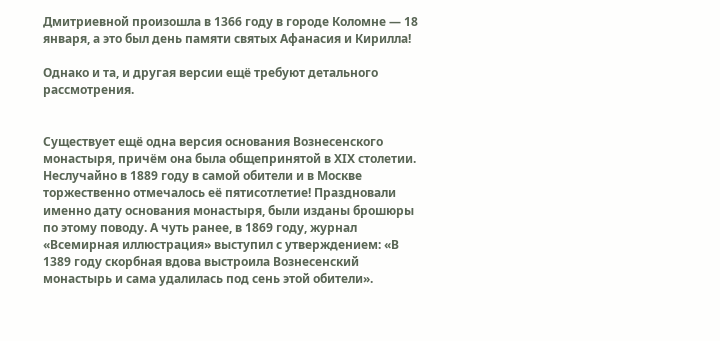Дмитриевной произошла в 1366 году в городе Коломне — 18 января, а это был день памяти святых Афанасия и Кирилла!

Однако и та, и другая версии ещё требуют детального рассмотрения.


Существует ещё одна версия основания Вознесенского монастыря, причём она была общепринятой в XIX столетии. Неслучайно в 1889 году в самой обители и в Москве торжественно отмечалось её пятисотлетие! Праздновали именно дату основания монастыря, были изданы брошюры по этому поводу. А чуть ранее, в 1869 году, журнал «Всемирная иллюстрация» выступил с утверждением: «В 1389 году скорбная вдова выстроила Вознесенский монастырь и сама удалилась под сень этой обители».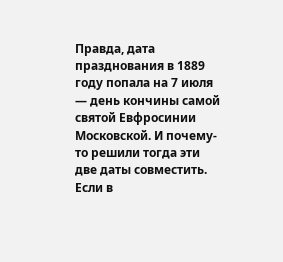Правда, дата празднования в 1889 году попала на 7 июля — день кончины самой святой Евфросинии Московской. И почему-то решили тогда эти две даты совместить. Если в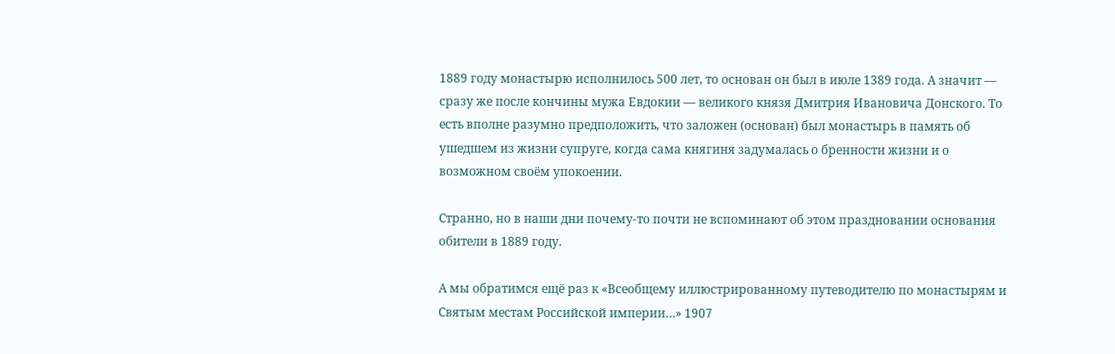1889 году монастырю исполнилось 500 лет, то основан он был в июле 1389 года. А значит — сразу же после кончины мужа Евдокии — великого князя Дмитрия Ивановича Донского. То есть вполне разумно предположить, что заложен (основан) был монастырь в память об ушедшем из жизни супруге, когда сама княгиня задумалась о бренности жизни и о возможном своём упокоении.

Странно, но в наши дни почему-то почти не вспоминают об этом праздновании основания обители в 1889 году.

А мы обратимся ещё раз к «Всеобщему иллюстрированному путеводителю по монастырям и Святым местам Российской империи…» 1907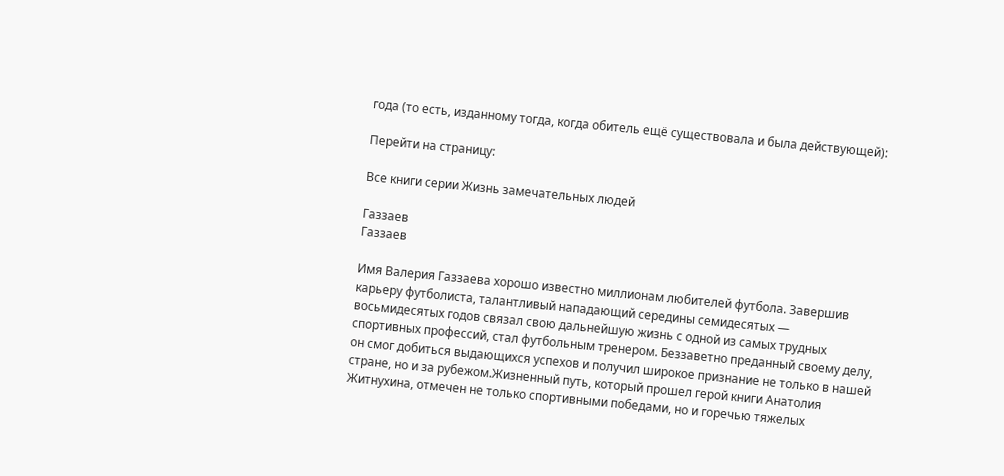года (то есть, изданному тогда, когда обитель ещё существовала и была действующей):

Перейти на страницу:

Все книги серии Жизнь замечательных людей

Газзаев
Газзаев

Имя Валерия Газзаева хорошо известно миллионам любителей футбола. Завершив карьеру футболиста, талантливый нападающий середины семидесятых — восьмидесятых годов связал свою дальнейшую жизнь с одной из самых трудных спортивных профессий, стал футбольным тренером. Беззаветно преданный своему делу, он смог добиться выдающихся успехов и получил широкое признание не только в нашей стране, но и за рубежом.Жизненный путь, который прошел герой книги Анатолия Житнухина, отмечен не только спортивными победами, но и горечью тяжелых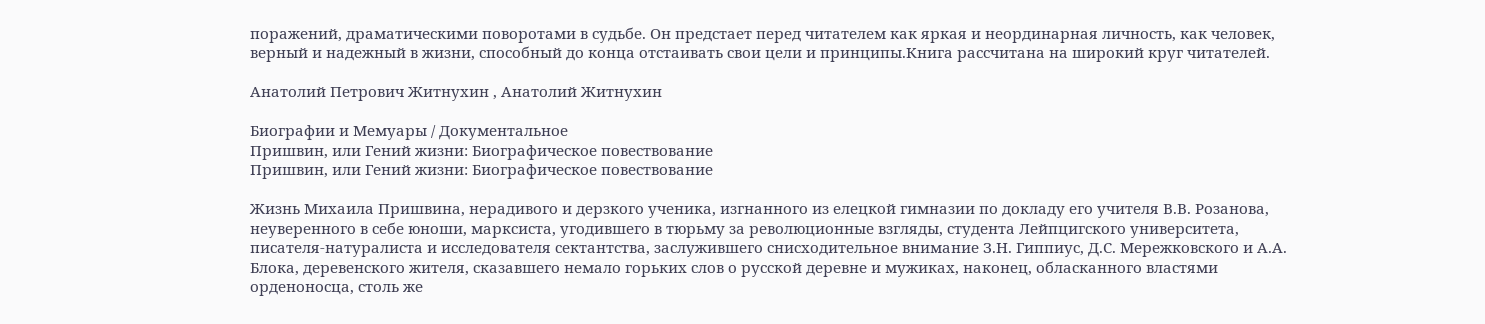поражений, драматическими поворотами в судьбе. Он предстает перед читателем как яркая и неординарная личность, как человек, верный и надежный в жизни, способный до конца отстаивать свои цели и принципы.Книга рассчитана на широкий круг читателей.

Анатолий Петрович Житнухин , Анатолий Житнухин

Биографии и Мемуары / Документальное
Пришвин, или Гений жизни: Биографическое повествование
Пришвин, или Гений жизни: Биографическое повествование

Жизнь Михаила Пришвина, нерадивого и дерзкого ученика, изгнанного из елецкой гимназии по докладу его учителя В.В. Розанова, неуверенного в себе юноши, марксиста, угодившего в тюрьму за революционные взгляды, студента Лейпцигского университета, писателя-натуралиста и исследователя сектантства, заслужившего снисходительное внимание З.Н. Гиппиус, Д.С. Мережковского и А.А. Блока, деревенского жителя, сказавшего немало горьких слов о русской деревне и мужиках, наконец, обласканного властями орденоносца, столь же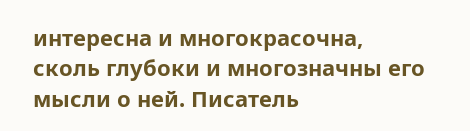интересна и многокрасочна, сколь глубоки и многозначны его мысли о ней. Писатель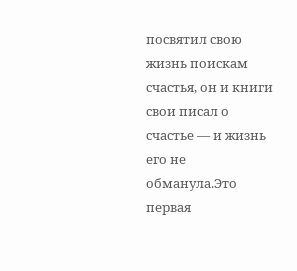посвятил свою жизнь поискам счастья, он и книги свои писал о счастье — и жизнь его не обманула.Это первая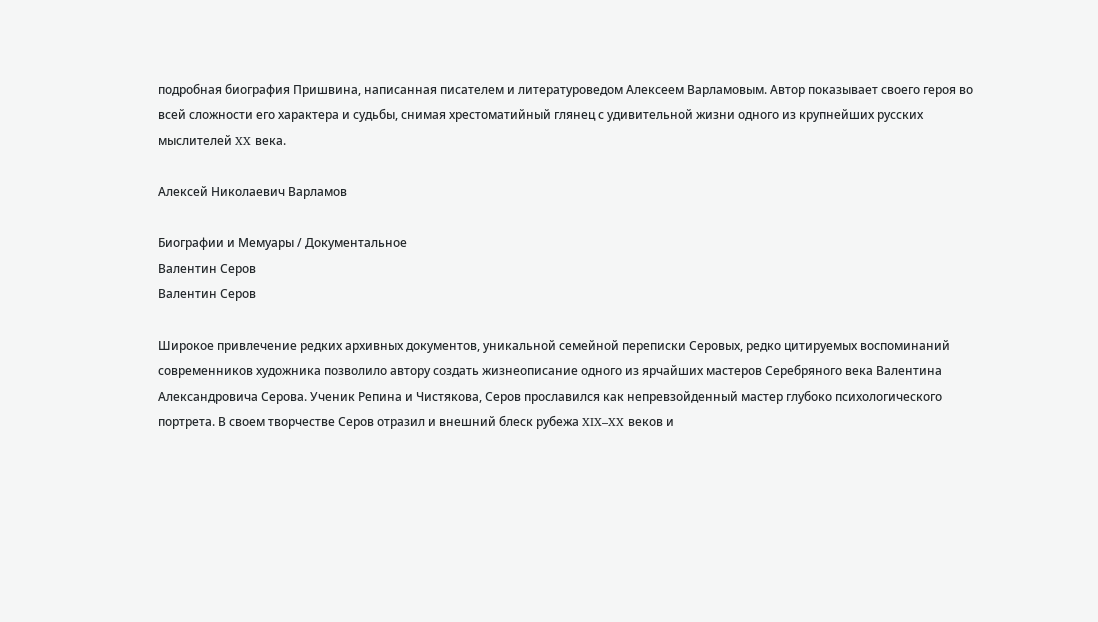подробная биография Пришвина, написанная писателем и литературоведом Алексеем Варламовым. Автор показывает своего героя во всей сложности его характера и судьбы, снимая хрестоматийный глянец с удивительной жизни одного из крупнейших русских мыслителей XX века.

Алексей Николаевич Варламов

Биографии и Мемуары / Документальное
Валентин Серов
Валентин Серов

Широкое привлечение редких архивных документов, уникальной семейной переписки Серовых, редко цитируемых воспоминаний современников художника позволило автору создать жизнеописание одного из ярчайших мастеров Серебряного века Валентина Александровича Серова. Ученик Репина и Чистякова, Серов прославился как непревзойденный мастер глубоко психологического портрета. В своем творчестве Серов отразил и внешний блеск рубежа XIX–XX веков и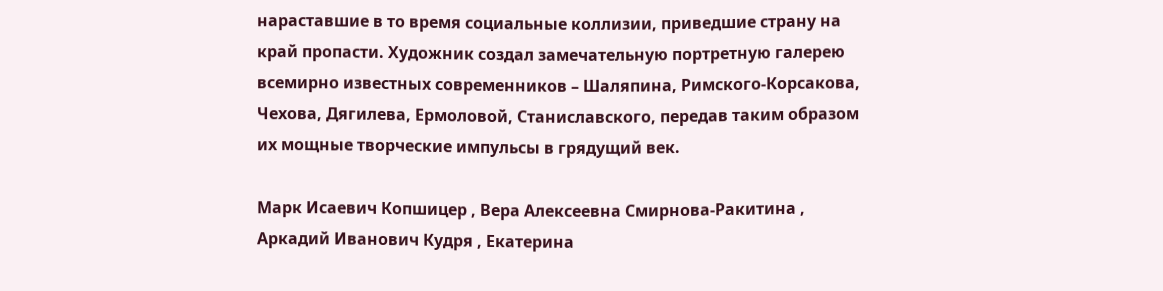нараставшие в то время социальные коллизии, приведшие страну на край пропасти. Художник создал замечательную портретную галерею всемирно известных современников – Шаляпина, Римского-Корсакова, Чехова, Дягилева, Ермоловой, Станиславского, передав таким образом их мощные творческие импульсы в грядущий век.

Марк Исаевич Копшицер , Вера Алексеевна Смирнова-Ракитина , Аркадий Иванович Кудря , Екатерина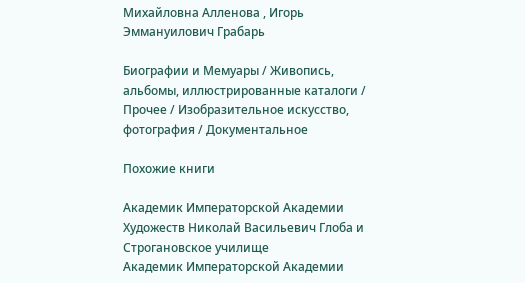Михайловна Алленова , Игорь Эммануилович Грабарь

Биографии и Мемуары / Живопись, альбомы, иллюстрированные каталоги / Прочее / Изобразительное искусство, фотография / Документальное

Похожие книги

Академик Императорской Академии Художеств Николай Васильевич Глоба и Строгановское училище
Академик Императорской Академии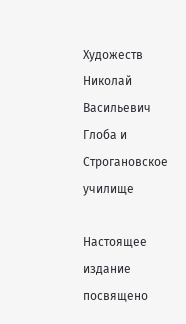Художеств Николай Васильевич Глоба и Строгановское училище

Настоящее издание посвящено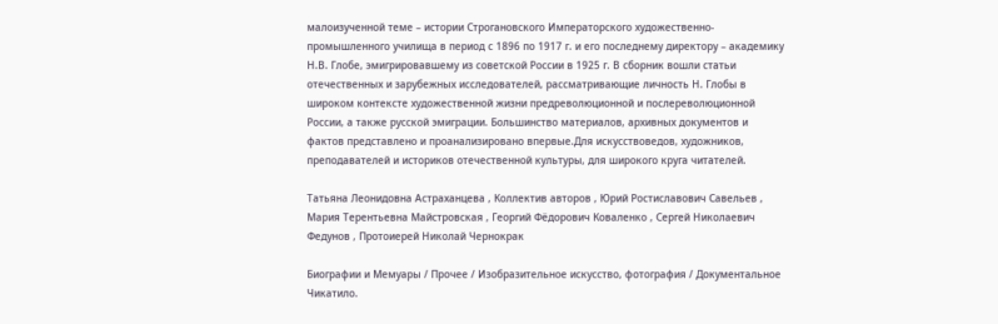малоизученной теме – истории Строгановского Императорского художественно-промышленного училища в период с 1896 по 1917 г. и его последнему директору – академику Н.В. Глобе, эмигрировавшему из советской России в 1925 г. В сборник вошли статьи отечественных и зарубежных исследователей, рассматривающие личность Н. Глобы в широком контексте художественной жизни предреволюционной и послереволюционной России, а также русской эмиграции. Большинство материалов, архивных документов и фактов представлено и проанализировано впервые.Для искусствоведов, художников, преподавателей и историков отечественной культуры, для широкого круга читателей.

Татьяна Леонидовна Астраханцева , Коллектив авторов , Юрий Ростиславович Савельев , Мария Терентьевна Майстровская , Георгий Фёдорович Коваленко , Сергей Николаевич Федунов , Протоиерей Николай Чернокрак

Биографии и Мемуары / Прочее / Изобразительное искусство, фотография / Документальное
Чикатило.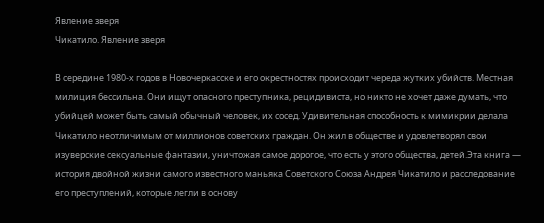Явление зверя
Чикатило. Явление зверя

В середине 1980-х годов в Новочеркасске и его окрестностях происходит череда жутких убийств. Местная милиция бессильна. Они ищут опасного преступника, рецидивиста, но никто не хочет даже думать, что убийцей может быть самый обычный человек, их сосед. Удивительная способность к мимикрии делала Чикатило неотличимым от миллионов советских граждан. Он жил в обществе и удовлетворял свои изуверские сексуальные фантазии, уничтожая самое дорогое, что есть у этого общества, детей.Эта книга — история двойной жизни самого известного маньяка Советского Союза Андрея Чикатило и расследование его преступлений, которые легли в основу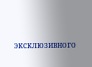эксклюзивного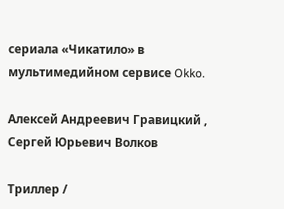сериала «Чикатило» в мультимедийном сервисе Okko.

Алексей Андреевич Гравицкий , Сергей Юрьевич Волков

Триллер /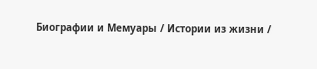Биографии и Мемуары / Истории из жизни /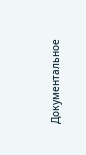Документальное